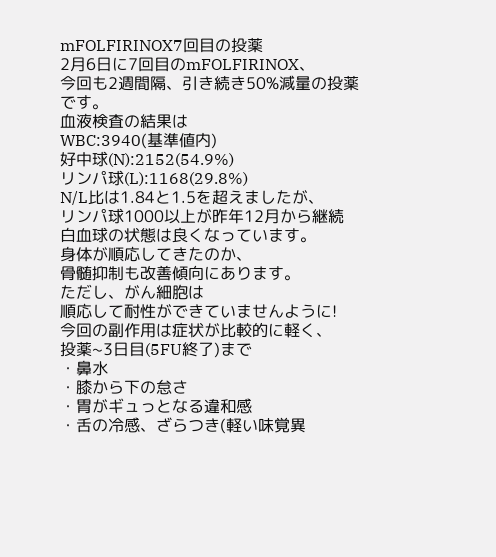mFOLFIRINOX7回目の投薬
2月6日に7回目のmFOLFIRINOX、
今回も2週間隔、引き続き50%減量の投薬です。
血液検査の結果は
WBC:3940(基準値内)
好中球(N):2152(54.9%)
リンパ球(L):1168(29.8%)
N/L比は1.84と1.5を超えましたが、
リンパ球1000以上が昨年12月から継続
白血球の状態は良くなっています。
身体が順応してきたのか、
骨髄抑制も改善傾向にあります。
ただし、がん細胞は
順応して耐性ができていませんように!
今回の副作用は症状が比較的に軽く、
投薬~3日目(5FU終了)まで
・鼻水
・膝から下の怠さ
・胃がギュっとなる違和感
・舌の冷感、ざらつき(軽い味覚異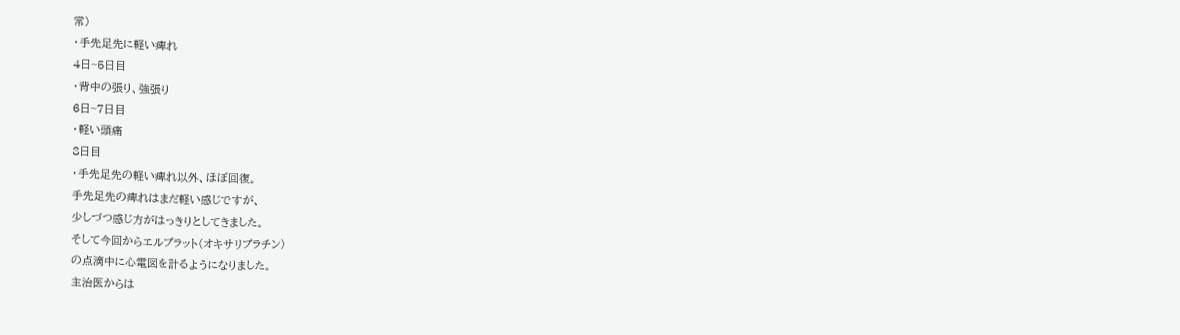常)
・手先足先に軽い痺れ
4日~5日目
・背中の張り、強張り
6日~7日目
・軽い頭痛
8日目
・手先足先の軽い痺れ以外、ほぼ回復。
手先足先の痺れはまだ軽い感じですが、
少しづつ感じ方がはっきりとしてきました。
そして今回からエルプラット(オキサリプラチン)
の点滴中に心電図を計るようになりました。
主治医からは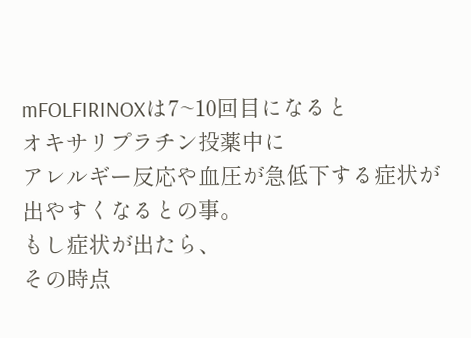mFOLFIRINOXは7~10回目になると
オキサリプラチン投薬中に
アレルギー反応や血圧が急低下する症状が
出やすくなるとの事。
もし症状が出たら、
その時点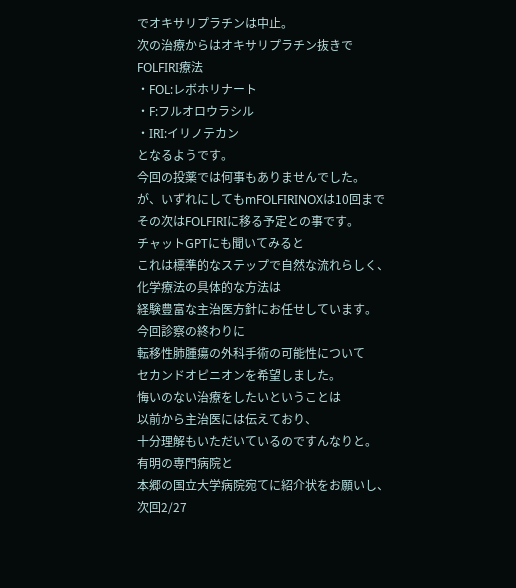でオキサリプラチンは中止。
次の治療からはオキサリプラチン抜きで
FOLFIRI療法
・FOL:レボホリナート
・F:フルオロウラシル
・IRI:イリノテカン
となるようです。
今回の投薬では何事もありませんでした。
が、いずれにしてもmFOLFIRINOXは10回まで
その次はFOLFIRIに移る予定との事です。
チャットGPTにも聞いてみると
これは標準的なステップで自然な流れらしく、
化学療法の具体的な方法は
経験豊富な主治医方針にお任せしています。
今回診察の終わりに
転移性肺腫瘍の外科手術の可能性について
セカンドオピニオンを希望しました。
悔いのない治療をしたいということは
以前から主治医には伝えており、
十分理解もいただいているのですんなりと。
有明の専門病院と
本郷の国立大学病院宛てに紹介状をお願いし、
次回2/27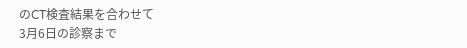のCT検査結果を合わせて
3月6日の診察まで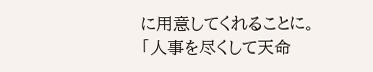に用意してくれることに。
「人事を尽くして天命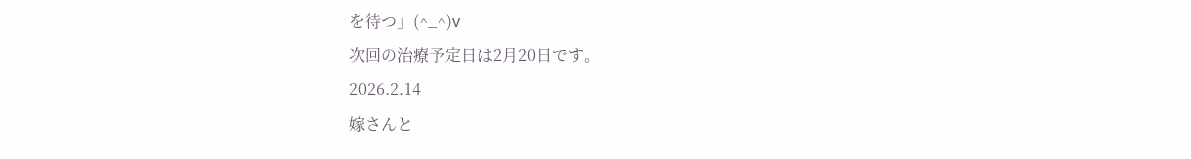を待つ」(^_^)v
次回の治療予定日は2月20日です。
2026.2.14
嫁さんと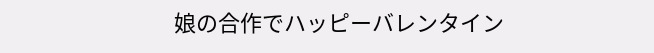娘の合作でハッピーバレンタイン